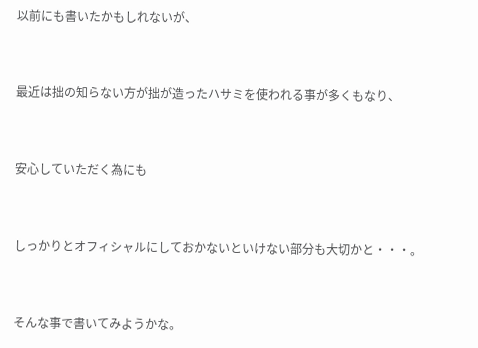以前にも書いたかもしれないが、


最近は拙の知らない方が拙が造ったハサミを使われる事が多くもなり、


安心していただく為にも


しっかりとオフィシャルにしておかないといけない部分も大切かと・・・。


そんな事で書いてみようかな。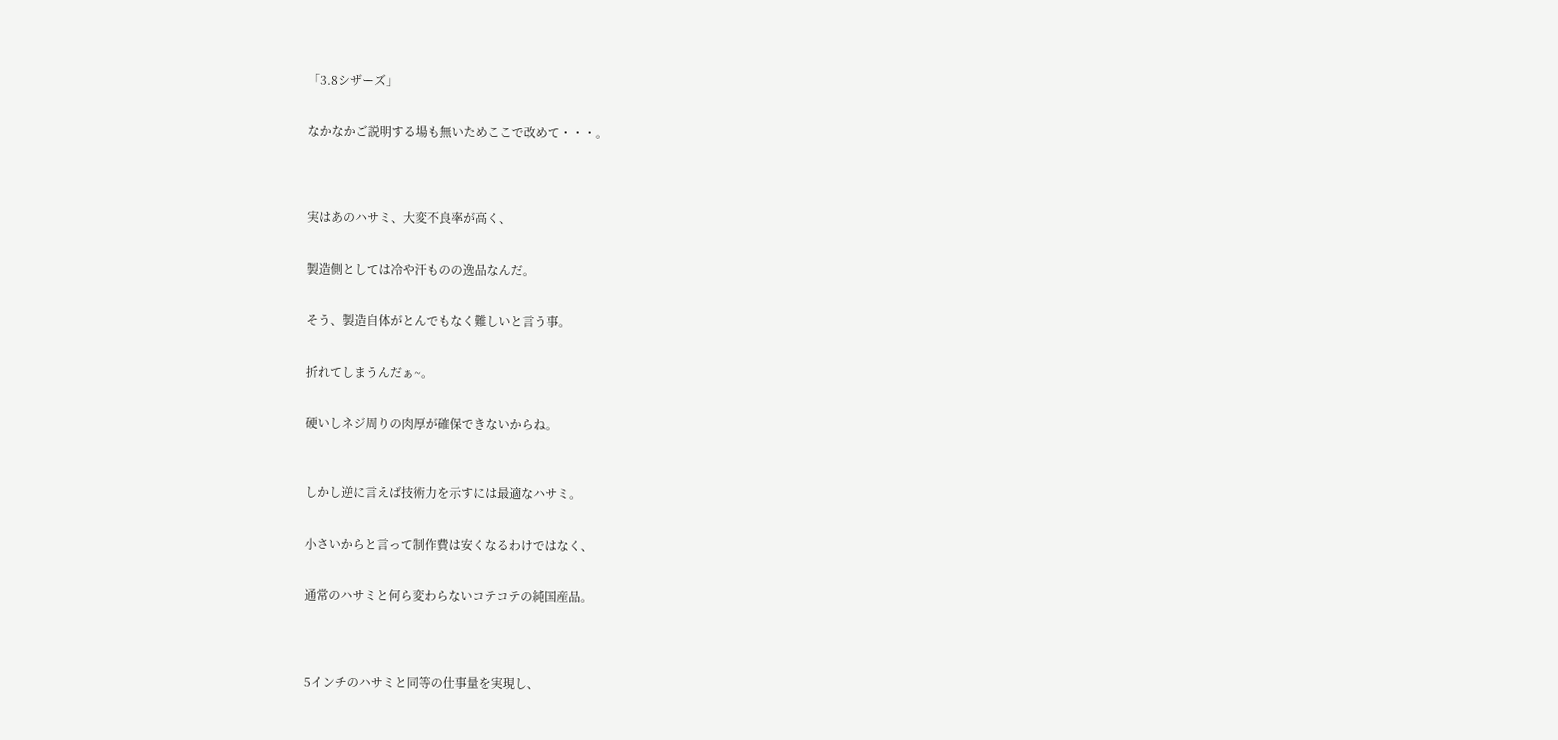「3.8シザーズ」


なかなかご説明する場も無いためここで改めて・・・。




実はあのハサミ、大変不良率が高く、


製造側としては冷や汗ものの逸品なんだ。


そう、製造自体がとんでもなく難しいと言う事。


折れてしまうんだぁ~。


硬いしネジ周りの肉厚が確保できないからね。



しかし逆に言えば技術力を示すには最適なハサミ。


小さいからと言って制作費は安くなるわけではなく、


通常のハサミと何ら変わらないコテコテの純国産品。




5インチのハサミと同等の仕事量を実現し、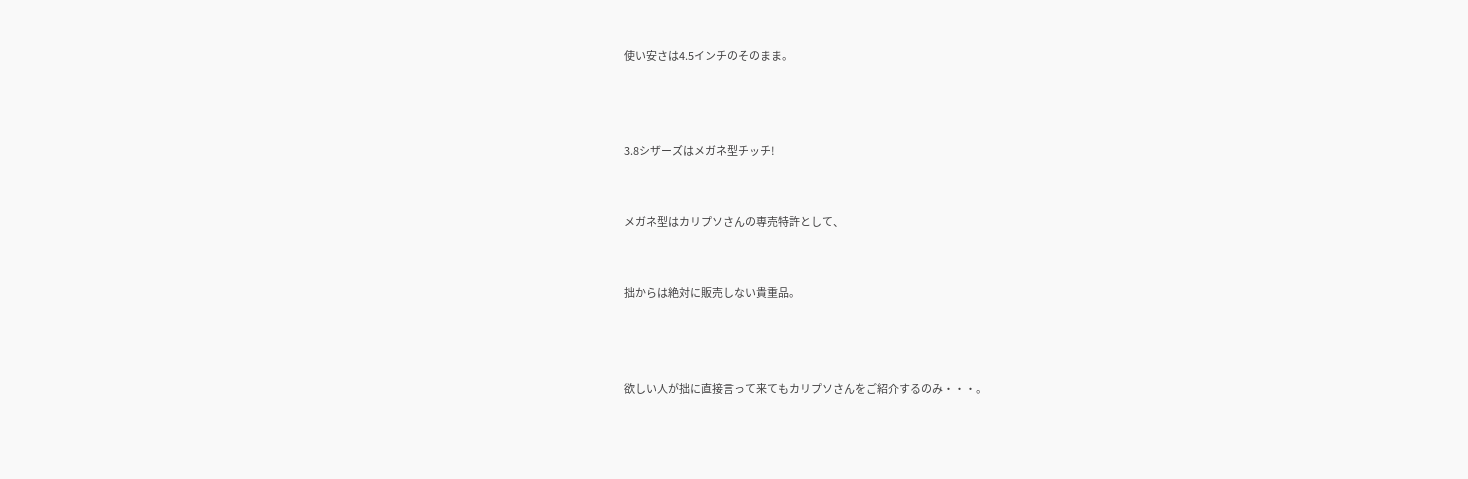使い安さは4.5インチのそのまま。



3.8シザーズはメガネ型チッチ!


メガネ型はカリプソさんの専売特許として、


拙からは絶対に販売しない貴重品。



欲しい人が拙に直接言って来てもカリプソさんをご紹介するのみ・・・。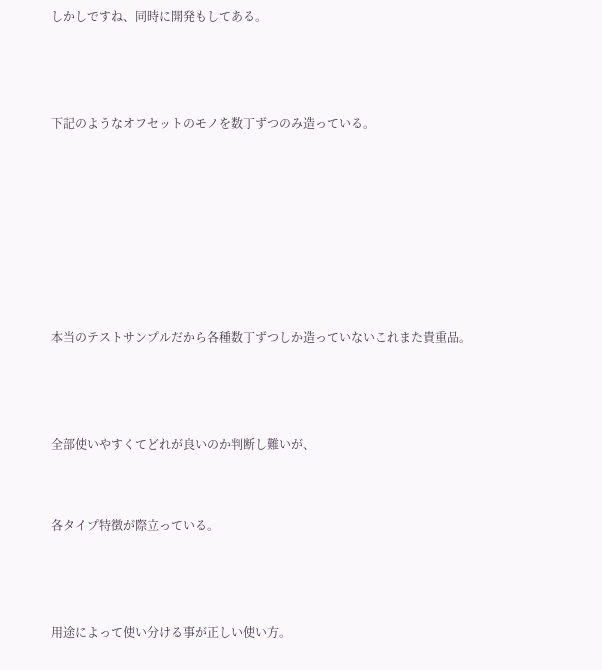しかしですね、同時に開発もしてある。



下記のようなオフセットのモノを数丁ずつのみ造っている。







本当のテストサンプルだから各種数丁ずつしか造っていないこれまた貴重品。



全部使いやすくてどれが良いのか判断し難いが、


各タイプ特徴が際立っている。



用途によって使い分ける事が正しい使い方。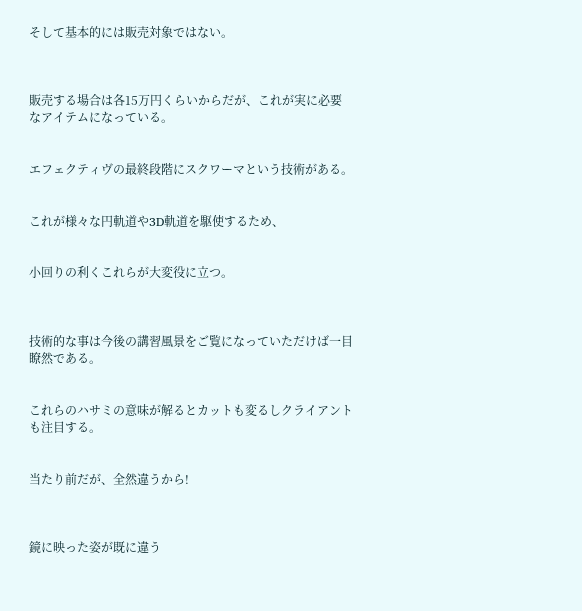そして基本的には販売対象ではない。



販売する場合は各15万円くらいからだが、これが実に必要なアイテムになっている。


エフェクティヴの最終段階にスクワーマという技術がある。


これが様々な円軌道や3D軌道を駆使するため、


小回りの利くこれらが大変役に立つ。



技術的な事は今後の講習風景をご覧になっていただけば一目瞭然である。


これらのハサミの意味が解るとカットも変るしクライアントも注目する。


当たり前だが、全然違うから!



鏡に映った姿が既に違う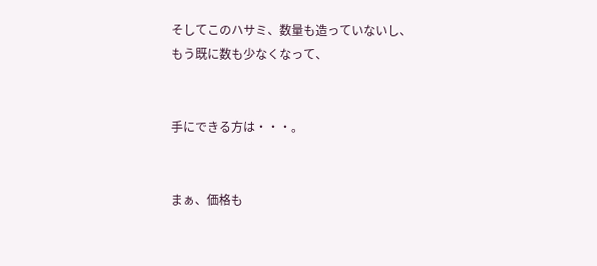そしてこのハサミ、数量も造っていないし、もう既に数も少なくなって、


手にできる方は・・・。


まぁ、価格も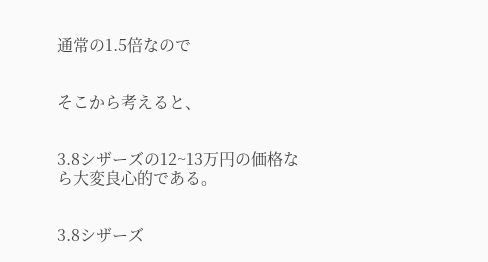通常の1.5倍なので


そこから考えると、


3.8シザーズの12~13万円の価格なら大変良心的である。


3.8シザーズ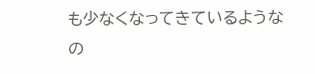も少なくなってきているようなの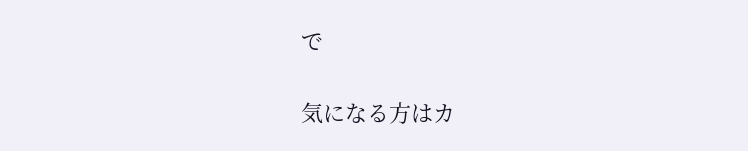で


気になる方はカ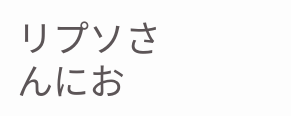リプソさんにお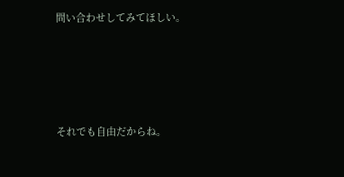問い合わせしてみてほしい。





それでも自由だからね。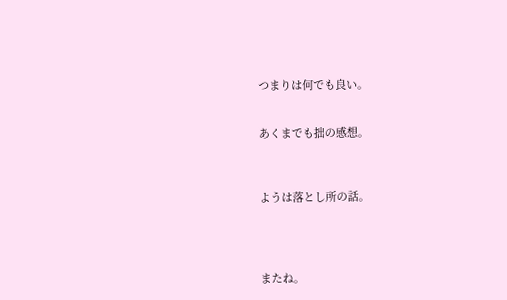つまりは何でも良い。


あくまでも拙の感想。



ようは落とし所の話。




またね。